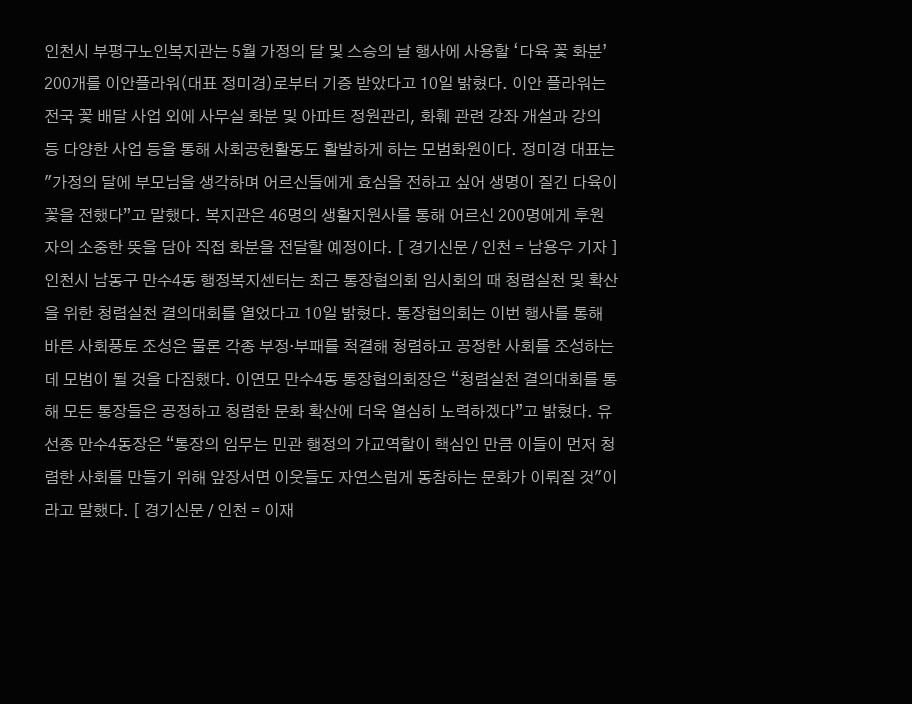인천시 부평구노인복지관는 5월 가정의 달 및 스승의 날 행사에 사용할 ‘다육 꽃 화분’ 200개를 이안플라워(대표 정미경)로부터 기증 받았다고 10일 밝혔다. 이안 플라워는 전국 꽃 배달 사업 외에 사무실 화분 및 아파트 정원관리, 화훼 관련 강좌 개설과 강의 등 다양한 사업 등을 통해 사회공헌활동도 활발하게 하는 모범화원이다. 정미경 대표는 "가정의 달에 부모님을 생각하며 어르신들에게 효심을 전하고 싶어 생명이 질긴 다육이 꽃을 전했다”고 말했다. 복지관은 46명의 생활지원사를 통해 어르신 200명에게 후원자의 소중한 뜻을 담아 직접 화분을 전달할 예정이다. [ 경기신문 / 인천 = 남용우 기자 ]
인천시 남동구 만수4동 행정복지센터는 최근 통장협의회 임시회의 때 청렴실천 및 확산을 위한 청렴실천 결의대회를 열었다고 10일 밝혔다. 통장협의회는 이번 행사를 통해 바른 사회풍토 조성은 물론 각종 부정·부패를 척결해 청렴하고 공정한 사회를 조성하는데 모범이 될 것을 다짐했다. 이연모 만수4동 통장협의회장은 “청렴실천 결의대회를 통해 모든 통장들은 공정하고 청렴한 문화 확산에 더욱 열심히 노력하겠다”고 밝혔다. 유선종 만수4동장은 “통장의 임무는 민관 행정의 가교역할이 핵심인 만큼 이들이 먼저 청렴한 사회를 만들기 위해 앞장서면 이웃들도 자연스럽게 동참하는 문화가 이뤄질 것"이라고 말했다. [ 경기신문 / 인천 = 이재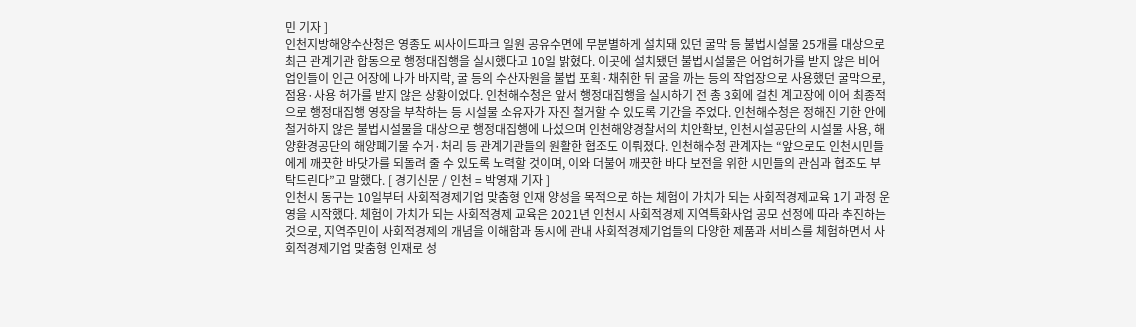민 기자 ]
인천지방해양수산청은 영종도 씨사이드파크 일원 공유수면에 무분별하게 설치돼 있던 굴막 등 불법시설물 25개를 대상으로 최근 관계기관 합동으로 행정대집행을 실시했다고 10일 밝혔다. 이곳에 설치됐던 불법시설물은 어업허가를 받지 않은 비어업인들이 인근 어장에 나가 바지락, 굴 등의 수산자원을 불법 포획·채취한 뒤 굴을 까는 등의 작업장으로 사용했던 굴막으로, 점용·사용 허가를 받지 않은 상황이었다. 인천해수청은 앞서 행정대집행을 실시하기 전 총 3회에 걸친 계고장에 이어 최종적으로 행정대집행 영장을 부착하는 등 시설물 소유자가 자진 철거할 수 있도록 기간을 주었다. 인천해수청은 정해진 기한 안에 철거하지 않은 불법시설물을 대상으로 행정대집행에 나섰으며 인천해양경찰서의 치안확보, 인천시설공단의 시설물 사용, 해양환경공단의 해양폐기물 수거·처리 등 관계기관들의 원활한 협조도 이뤄졌다. 인천해수청 관계자는 “앞으로도 인천시민들에게 깨끗한 바닷가를 되돌려 줄 수 있도록 노력할 것이며, 이와 더불어 깨끗한 바다 보전을 위한 시민들의 관심과 협조도 부탁드린다”고 말했다. [ 경기신문 / 인천 = 박영재 기자 ]
인천시 동구는 10일부터 사회적경제기업 맞춤형 인재 양성을 목적으로 하는 체험이 가치가 되는 사회적경제교육 1기 과정 운영을 시작했다. 체험이 가치가 되는 사회적경제 교육은 2021년 인천시 사회적경제 지역특화사업 공모 선정에 따라 추진하는 것으로, 지역주민이 사회적경제의 개념을 이해함과 동시에 관내 사회적경제기업들의 다양한 제품과 서비스를 체험하면서 사회적경제기업 맞춤형 인재로 성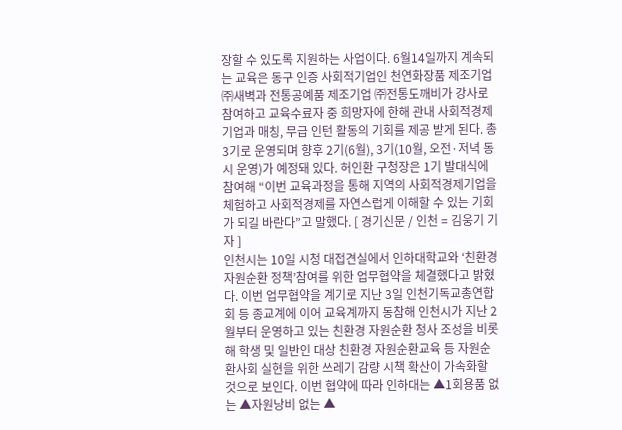장할 수 있도록 지원하는 사업이다. 6월14일까지 계속되는 교육은 동구 인증 사회적기업인 천연화장품 제조기업 ㈜새벽과 전통공예품 제조기업 ㈜전통도깨비가 강사로 참여하고 교육수료자 중 희망자에 한해 관내 사회적경제기업과 매칭, 무급 인턴 활동의 기회를 제공 받게 된다. 총 3기로 운영되며 향후 2기(6월), 3기(10월, 오전·저녁 동시 운영)가 예정돼 있다. 허인환 구청장은 1기 발대식에 참여해 “이번 교육과정을 통해 지역의 사회적경제기업을 체험하고 사회적경제를 자연스럽게 이해할 수 있는 기회가 되길 바란다”고 말했다. [ 경기신문 / 인천 = 김웅기 기자 ]
인천시는 10일 시청 대접견실에서 인하대학교와 ‘친환경 자원순환 정책’참여를 위한 업무협약을 체결했다고 밝혔다. 이번 업무협약을 계기로 지난 3일 인천기독교총연합회 등 종교계에 이어 교육계까지 동참해 인천시가 지난 2월부터 운영하고 있는 친환경 자원순환 청사 조성을 비롯해 학생 및 일반인 대상 친환경 자원순환교육 등 자원순환사회 실현을 위한 쓰레기 감량 시책 확산이 가속화할 것으로 보인다. 이번 협약에 따라 인하대는 ▲1회용품 없는 ▲자원낭비 없는 ▲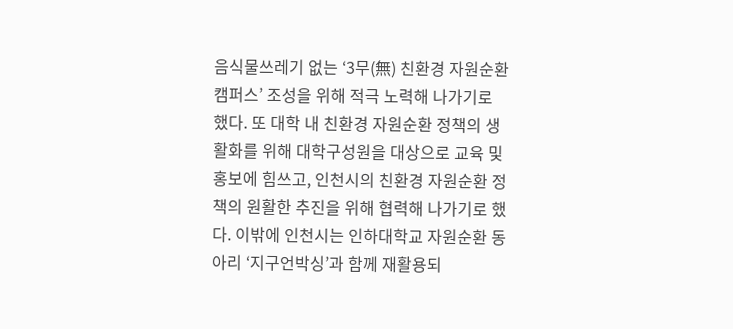음식물쓰레기 없는 ‘3무(無) 친환경 자원순환 캠퍼스’ 조성을 위해 적극 노력해 나가기로 했다. 또 대학 내 친환경 자원순환 정책의 생활화를 위해 대학구성원을 대상으로 교육 및 홍보에 힘쓰고, 인천시의 친환경 자원순환 정책의 원활한 추진을 위해 협력해 나가기로 했다. 이밖에 인천시는 인하대학교 자원순환 동아리 ‘지구언박싱’과 함께 재활용되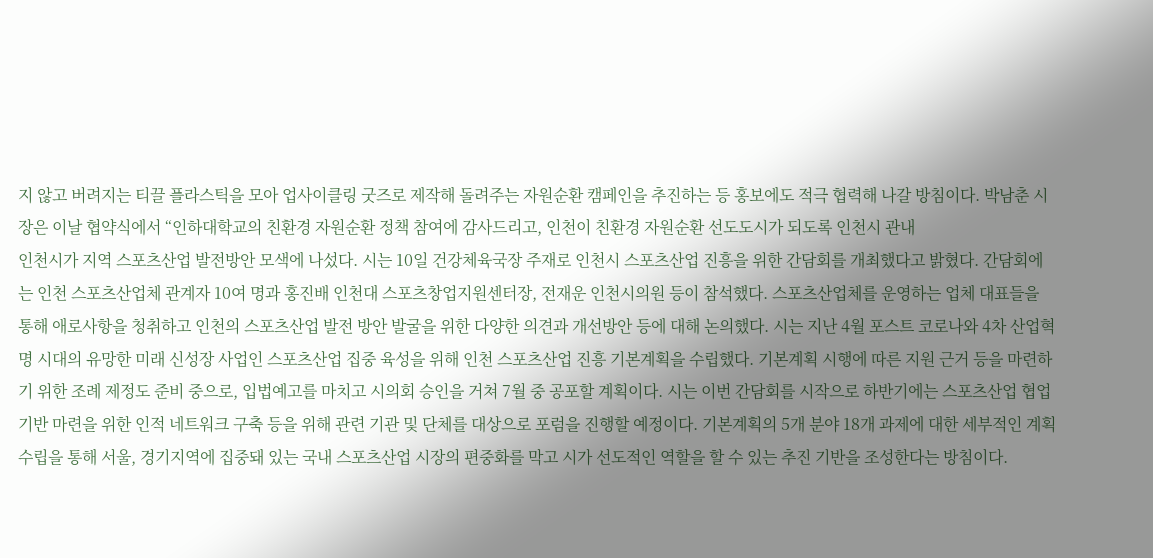지 않고 버려지는 티끌 플라스틱을 모아 업사이클링 굿즈로 제작해 돌려주는 자원순환 캠페인을 추진하는 등 홍보에도 적극 협력해 나갈 방침이다. 박남춘 시장은 이날 협약식에서 “인하대학교의 친환경 자원순환 정책 참여에 감사드리고, 인천이 친환경 자원순환 선도도시가 되도록 인천시 관내
인천시가 지역 스포츠산업 발전방안 모색에 나섰다. 시는 10일 건강체육국장 주재로 인천시 스포츠산업 진흥을 위한 간담회를 개최했다고 밝혔다. 간담회에는 인천 스포츠산업체 관계자 10여 명과 홍진배 인천대 스포츠창업지원센터장, 전재운 인천시의원 등이 참석했다. 스포츠산업체를 운영하는 업체 대표들을 통해 애로사항을 청취하고 인천의 스포츠산업 발전 방안 발굴을 위한 다양한 의견과 개선방안 등에 대해 논의했다. 시는 지난 4월 포스트 코로나와 4차 산업혁명 시대의 유망한 미래 신성장 사업인 스포츠산업 집중 육성을 위해 인천 스포츠산업 진흥 기본계획을 수립했다. 기본계획 시행에 따른 지원 근거 등을 마련하기 위한 조례 제정도 준비 중으로, 입법예고를 마치고 시의회 승인을 거쳐 7월 중 공포할 계획이다. 시는 이번 간담회를 시작으로 하반기에는 스포츠산업 협업기반 마련을 위한 인적 네트워크 구축 등을 위해 관련 기관 및 단체를 대상으로 포럼을 진행할 예정이다. 기본계획의 5개 분야 18개 과제에 대한 세부적인 계획 수립을 통해 서울, 경기지역에 집중돼 있는 국내 스포츠산업 시장의 편중화를 막고 시가 선도적인 역할을 할 수 있는 추진 기반을 조성한다는 방침이다.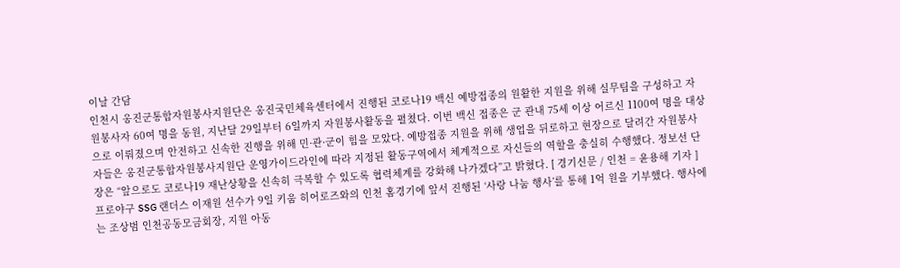이날 간담
인천시 옹진군통합자원봉사지원단은 옹진국민체육센터에서 진행된 코로나19 백신 예방접종의 원활한 지원을 위해 실무팀을 구성하고 자원봉사자 60여 명을 동원, 지난달 29일부터 6일까지 자원봉사활동을 펼쳤다. 이번 백신 접종은 군 관내 75세 이상 어르신 1100여 명을 대상으로 이뤄졌으며 안전하고 신속한 진행을 위해 민·관·군이 힘을 모았다. 예방접종 지원을 위해 생업을 뒤로하고 현장으로 달려간 자원봉사자들은 옹진군통합자원봉사지원단 운영가이드라인에 따라 지정된 활동구역에서 체계적으로 자신들의 역할을 충실히 수행했다. 정보선 단장은 “앞으로도 코로나19 재난상황을 신속히 극복할 수 있도록 협력체계를 강화해 나가겠다”고 밝혔다. [ 경기신문 / 인천 = 윤용해 기자 ]
프로야구 SSG 랜더스 이재원 선수가 9일 키움 히어로즈와의 인천 홈경기에 앞서 진행된 ‘사랑 나눔 행사’를 통해 1억 원을 기부했다. 행사에는 조상범 인천공동모금회장, 지원 아동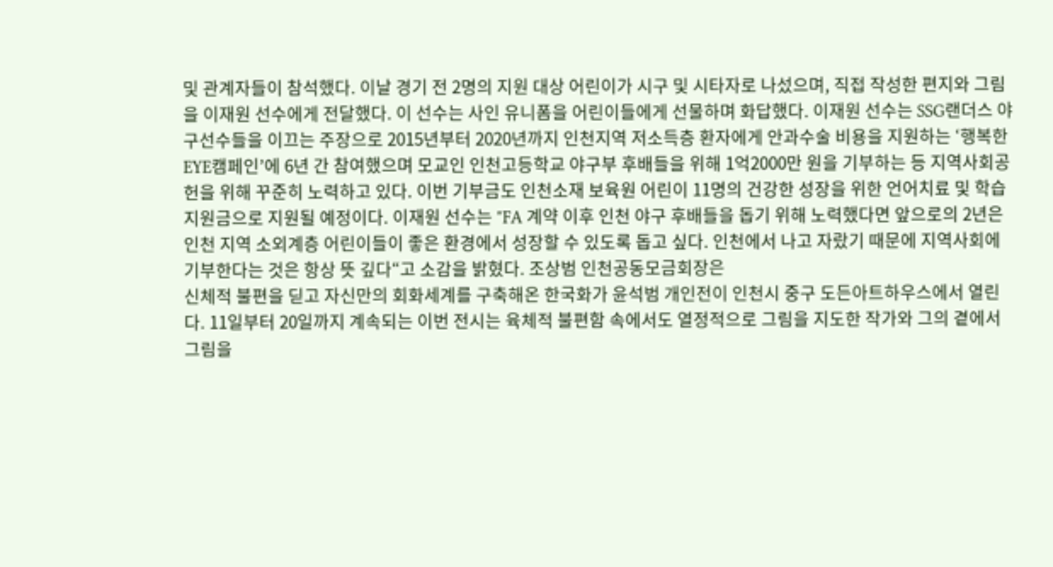및 관계자들이 참석했다. 이날 경기 전 2명의 지원 대상 어린이가 시구 및 시타자로 나섰으며, 직접 작성한 편지와 그림을 이재원 선수에게 전달했다. 이 선수는 사인 유니폼을 어린이들에게 선물하며 화답했다. 이재원 선수는 SSG랜더스 야구선수들을 이끄는 주장으로 2015년부터 2020년까지 인천지역 저소득층 환자에게 안과수술 비용을 지원하는 ‘행복한 EYE캠페인’에 6년 간 참여했으며 모교인 인천고등학교 야구부 후배들을 위해 1억2000만 원을 기부하는 등 지역사회공헌을 위해 꾸준히 노력하고 있다. 이번 기부금도 인천소재 보육원 어린이 11명의 건강한 성장을 위한 언어치료 및 학습 지원금으로 지원될 예정이다. 이재원 선수는 "FA 계약 이후 인천 야구 후배들을 돕기 위해 노력했다면 앞으로의 2년은 인천 지역 소외계층 어린이들이 좋은 환경에서 성장할 수 있도록 돕고 싶다. 인천에서 나고 자랐기 때문에 지역사회에 기부한다는 것은 항상 뜻 깊다“고 소감을 밝혔다. 조상범 인천공동모금회장은
신체적 불편을 딛고 자신만의 회화세계를 구축해온 한국화가 윤석범 개인전이 인천시 중구 도든아트하우스에서 열린다. 11일부터 20일까지 계속되는 이번 전시는 육체적 불편함 속에서도 열정적으로 그림을 지도한 작가와 그의 곁에서 그림을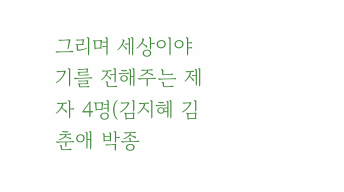그리며 세상이야기를 전해주는 제자 4명(김지혜 김춘애 박종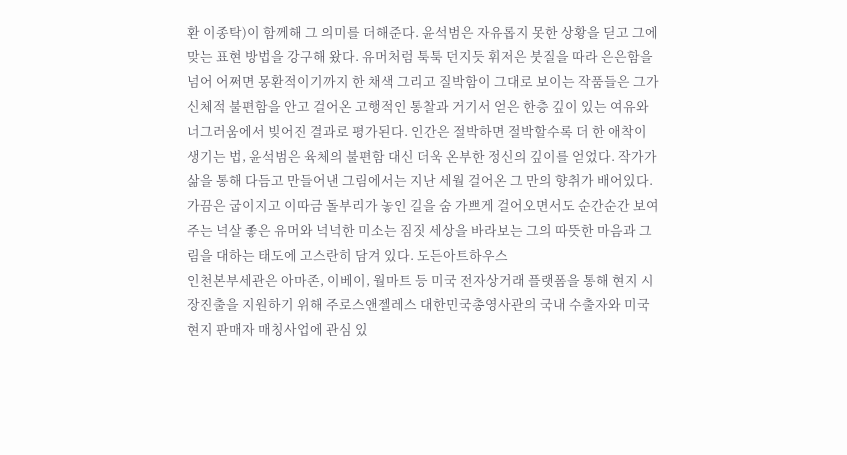환 이종탁)이 함께해 그 의미를 더해준다. 윤석범은 자유롭지 못한 상황을 딛고 그에 맞는 표현 방법을 강구해 왔다. 유머처럼 툭툭 던지듯 휘저은 붓질을 따라 은은함을 넘어 어쩌면 몽환적이기까지 한 채색 그리고 질박함이 그대로 보이는 작품들은 그가 신체적 불편함을 안고 걸어온 고행적인 통찰과 거기서 얻은 한층 깊이 있는 여유와 너그러움에서 빚어진 결과로 평가된다. 인간은 절박하면 절박할수록 더 한 애착이 생기는 법, 윤석범은 육체의 불편함 대신 더욱 온부한 정신의 깊이를 얻었다. 작가가 삶을 통해 다듬고 만들어낸 그림에서는 지난 세월 걸어온 그 만의 향취가 배어있다. 가끔은 굽이지고 이따금 돌부리가 놓인 길을 숨 가쁘게 걸어오면서도 순간순간 보여주는 넉살 좋은 유머와 넉넉한 미소는 짐짓 세상을 바라보는 그의 따뜻한 마음과 그림을 대하는 태도에 고스란히 담겨 있다. 도든아트하우스
인천본부세관은 아마존, 이베이, 월마트 등 미국 전자상거래 플랫폼을 통해 현지 시장진출을 지원하기 위해 주로스앤젤레스 대한민국총영사관의 국내 수출자와 미국 현지 판매자 매칭사업에 관심 있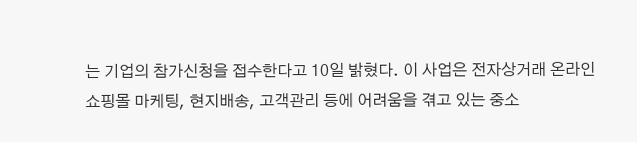는 기업의 참가신청을 접수한다고 10일 밝혔다. 이 사업은 전자상거래 온라인 쇼핑몰 마케팅, 현지배송, 고객관리 등에 어려움을 겪고 있는 중소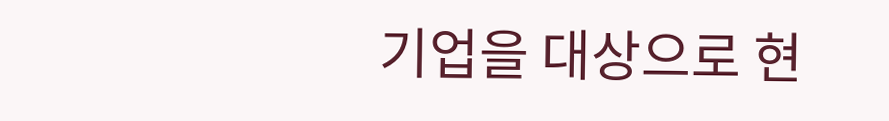기업을 대상으로 현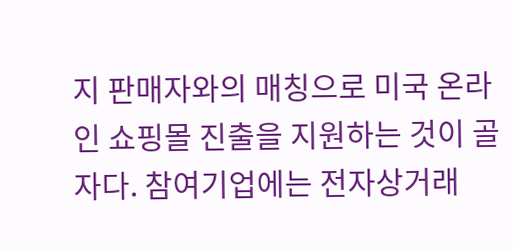지 판매자와의 매칭으로 미국 온라인 쇼핑몰 진출을 지원하는 것이 골자다. 참여기업에는 전자상거래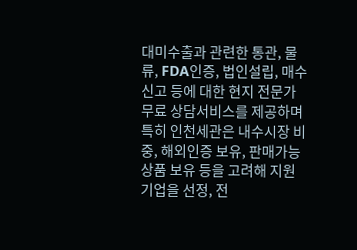대미수출과 관련한 통관, 물류, FDA인증, 법인설립, 매수신고 등에 대한 현지 전문가 무료 상담서비스를 제공하며 특히 인천세관은 내수시장 비중, 해외인증 보유, 판매가능 상품 보유 등을 고려해 지원 기업을 선정, 전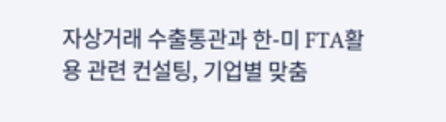자상거래 수출통관과 한-미 FTA활용 관련 컨설팅, 기업별 맞춤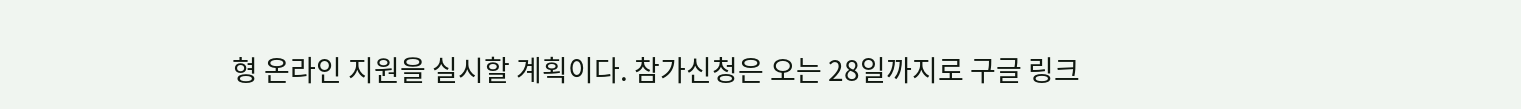형 온라인 지원을 실시할 계획이다. 참가신청은 오는 28일까지로 구글 링크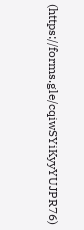(https://forms.gle/cqiwSYiKyyYUJPR76)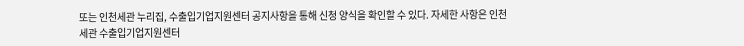또는 인천세관 누리집, 수출입기업지원센터 공지사항을 통해 신청 양식을 확인할 수 있다. 자세한 사항은 인천세관 수출입기업지원센터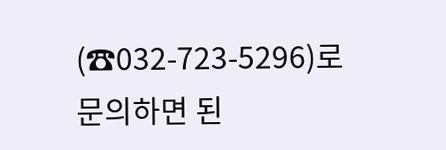(☎032-723-5296)로 문의하면 된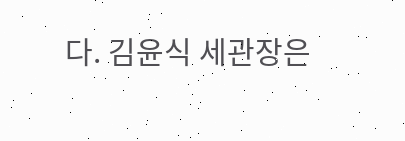다. 김윤식 세관장은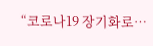“코로나19 장기화로…